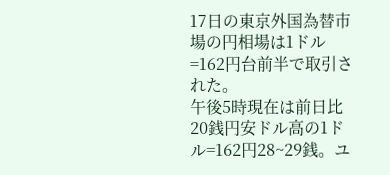17日の東京外国為替市場の円相場は1ドル=162円台前半で取引された。
午後5時現在は前日比20銭円安ドル高の1ドル=162円28~29銭。ユ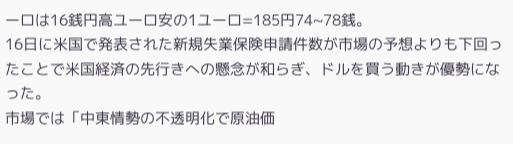ーロは16銭円高ユーロ安の1ユーロ=185円74~78銭。
16日に米国で発表された新規失業保険申請件数が市場の予想よりも下回ったことで米国経済の先行きへの懸念が和らぎ、ドルを買う動きが優勢になった。
市場では「中東情勢の不透明化で原油価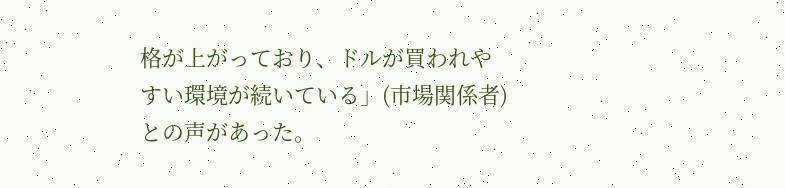格が上がっており、ドルが買われやすい環境が続いている」(市場関係者)との声があった。